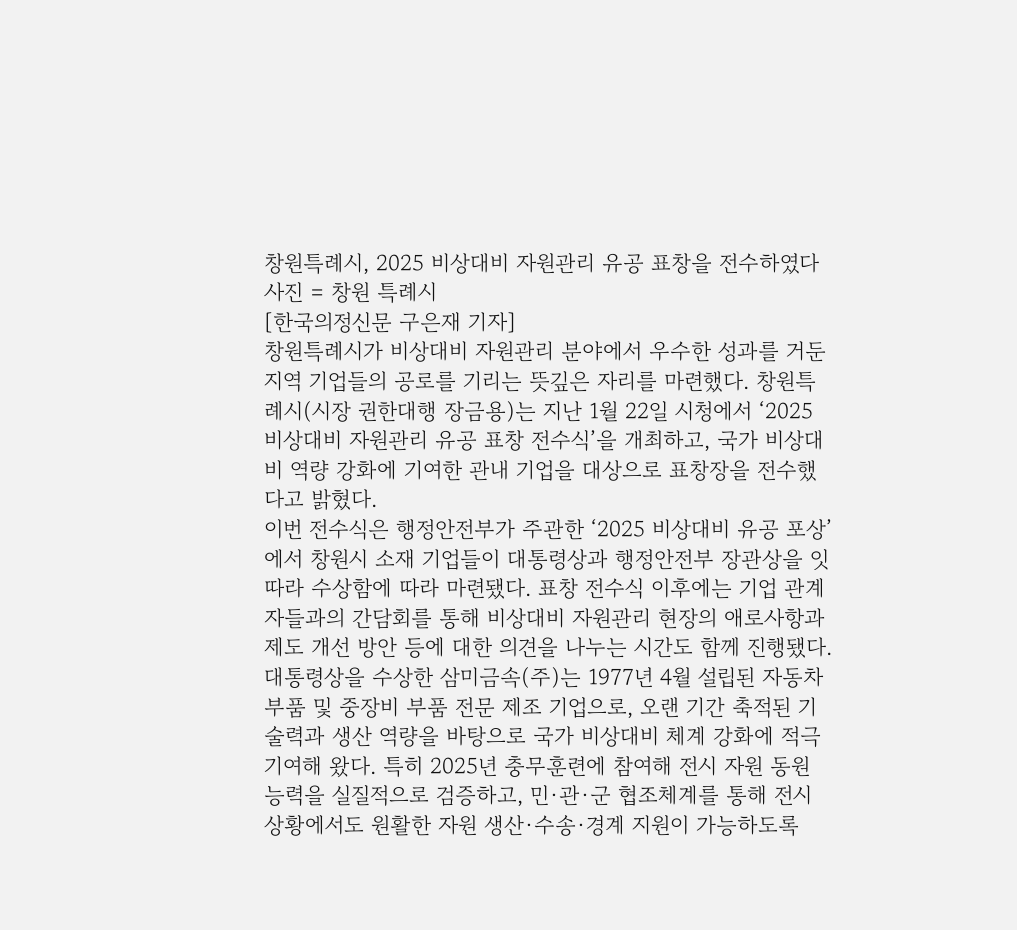창원특례시, 2025 비상대비 자원관리 유공 표창을 전수하였다 사진 = 창원 특례시
[한국의정신문 구은재 기자]
창원특례시가 비상대비 자원관리 분야에서 우수한 성과를 거둔 지역 기업들의 공로를 기리는 뜻깊은 자리를 마련했다. 창원특례시(시장 권한대행 장금용)는 지난 1월 22일 시청에서 ‘2025 비상대비 자원관리 유공 표창 전수식’을 개최하고, 국가 비상대비 역량 강화에 기여한 관내 기업을 대상으로 표창장을 전수했다고 밝혔다.
이번 전수식은 행정안전부가 주관한 ‘2025 비상대비 유공 포상’에서 창원시 소재 기업들이 대통령상과 행정안전부 장관상을 잇따라 수상함에 따라 마련됐다. 표창 전수식 이후에는 기업 관계자들과의 간담회를 통해 비상대비 자원관리 현장의 애로사항과 제도 개선 방안 등에 대한 의견을 나누는 시간도 함께 진행됐다.
대통령상을 수상한 삼미금속(주)는 1977년 4월 설립된 자동차부품 및 중장비 부품 전문 제조 기업으로, 오랜 기간 축적된 기술력과 생산 역량을 바탕으로 국가 비상대비 체계 강화에 적극 기여해 왔다. 특히 2025년 충무훈련에 참여해 전시 자원 동원 능력을 실질적으로 검증하고, 민·관·군 협조체계를 통해 전시 상황에서도 원활한 자원 생산·수송·경계 지원이 가능하도록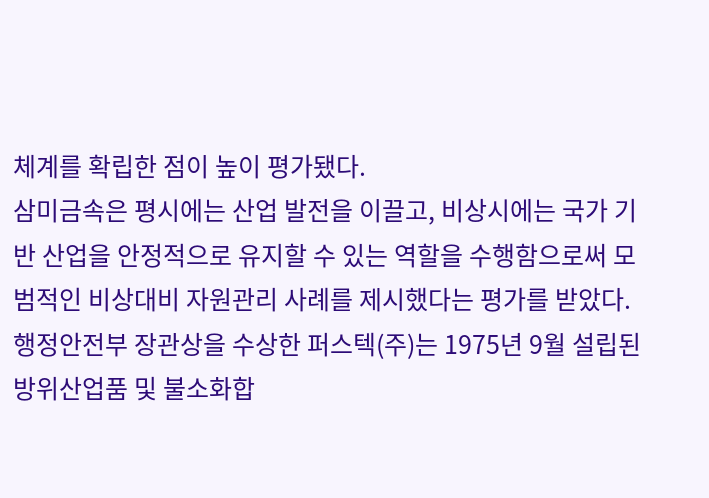체계를 확립한 점이 높이 평가됐다.
삼미금속은 평시에는 산업 발전을 이끌고, 비상시에는 국가 기반 산업을 안정적으로 유지할 수 있는 역할을 수행함으로써 모범적인 비상대비 자원관리 사례를 제시했다는 평가를 받았다.
행정안전부 장관상을 수상한 퍼스텍(주)는 1975년 9월 설립된 방위산업품 및 불소화합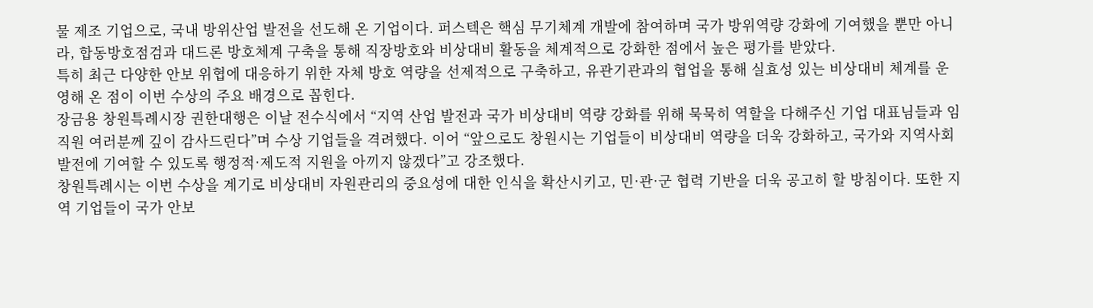물 제조 기업으로, 국내 방위산업 발전을 선도해 온 기업이다. 퍼스텍은 핵심 무기체계 개발에 참여하며 국가 방위역량 강화에 기여했을 뿐만 아니라, 합동방호점검과 대드론 방호체계 구축을 통해 직장방호와 비상대비 활동을 체계적으로 강화한 점에서 높은 평가를 받았다.
특히 최근 다양한 안보 위협에 대응하기 위한 자체 방호 역량을 선제적으로 구축하고, 유관기관과의 협업을 통해 실효성 있는 비상대비 체계를 운영해 온 점이 이번 수상의 주요 배경으로 꼽힌다.
장금용 창원특례시장 권한대행은 이날 전수식에서 “지역 산업 발전과 국가 비상대비 역량 강화를 위해 묵묵히 역할을 다해주신 기업 대표님들과 임직원 여러분께 깊이 감사드린다”며 수상 기업들을 격려했다. 이어 “앞으로도 창원시는 기업들이 비상대비 역량을 더욱 강화하고, 국가와 지역사회 발전에 기여할 수 있도록 행정적·제도적 지원을 아끼지 않겠다”고 강조했다.
창원특례시는 이번 수상을 계기로 비상대비 자원관리의 중요성에 대한 인식을 확산시키고, 민·관·군 협력 기반을 더욱 공고히 할 방침이다. 또한 지역 기업들이 국가 안보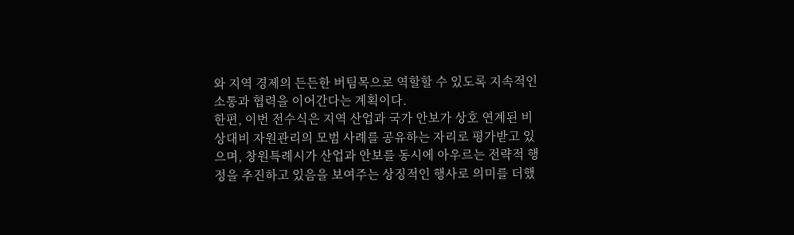와 지역 경제의 든든한 버팀목으로 역할할 수 있도록 지속적인 소통과 협력을 이어간다는 계획이다.
한편, 이번 전수식은 지역 산업과 국가 안보가 상호 연계된 비상대비 자원관리의 모범 사례를 공유하는 자리로 평가받고 있으며, 창원특례시가 산업과 안보를 동시에 아우르는 전략적 행정을 추진하고 있음을 보여주는 상징적인 행사로 의미를 더했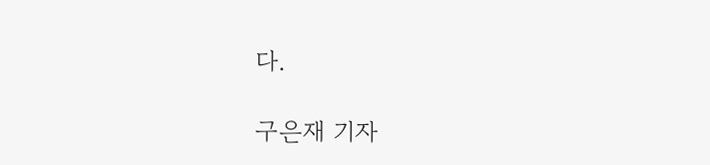다.

구은재 기자